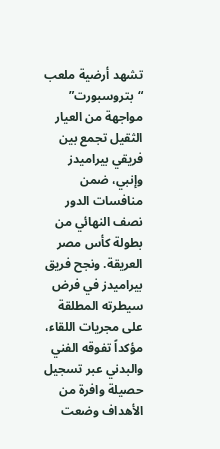تشهد أرضية ملعب “بتروسبورت” مواجهة من العيار الثقيل تجمع بين فريقي بيراميدز وإنبي، ضمن منافسات الدور نصف النهائي من بطولة كأس مصر العريقة. ونجح فريق بيراميدز في فرض سيطرته المطلقة على مجريات اللقاء، مؤكداً تفوقه الفني والبدني عبر تسجيل حصيلة وافرة من الأهداف وضعت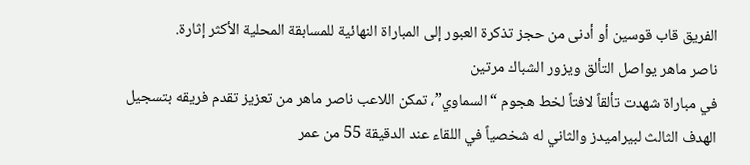الفريق قاب قوسين أو أدنى من حجز تذكرة العبور إلى المباراة النهائية للمسابقة المحلية الأكثر إثارة.
ناصر ماهر يواصل التألق ويزور الشباك مرتين
في مباراة شهدت تألقاً لافتاً لخط هجوم “السماوي”، تمكن اللاعب ناصر ماهر من تعزيز تقدم فريقه بتسجيل الهدف الثالث لبيراميدز والثاني له شخصياً في اللقاء عند الدقيقة 55 من عمر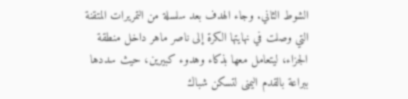الشوط الثاني. وجاء الهدف بعد سلسلة من التمريرات المتقنة التي وصلت في نهايتها الكرة إلى ناصر ماهر داخل منطقة الجزاء، ليتعامل معها بذكاء وهدوء كبيرين، حيث سددها ببراعة بالقدم اليمنى لتسكن شباك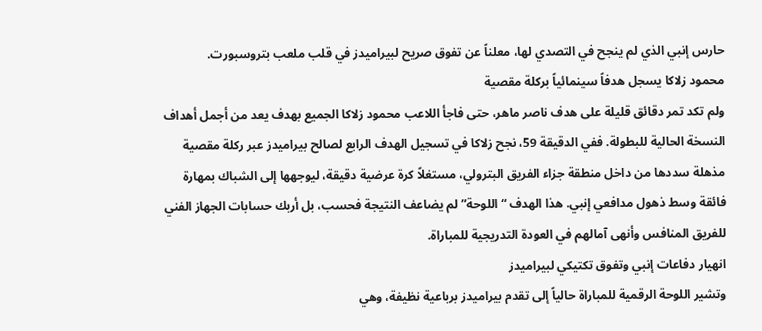حارس إنبي الذي لم ينجح في التصدي لها، معلناً عن تفوق صريح لبيراميدز في قلب ملعب بتروسبورت.
محمود زلاكا يسجل هدفاً سينمائياً بركلة مقصية
ولم تكد تمر دقائق قليلة على هدف ناصر ماهر، حتى فاجأ اللاعب محمود زلاكا الجميع بهدف يعد من أجمل أهداف النسخة الحالية للبطولة. ففي الدقيقة 59، نجح زلاكا في تسجيل الهدف الرابع لصالح بيراميدز عبر ركلة مقصية مذهلة سددها من داخل منطقة جزاء الفريق البترولي، مستغلاً كرة عرضية دقيقة، ليوجهها إلى الشباك بمهارة فائقة وسط ذهول مدافعي إنبي. هذا الهدف “اللوحة” لم يضاعف النتيجة فحسب، بل أربك حسابات الجهاز الفني للفريق المنافس وأنهى آمالهم في العودة التدريجية للمباراة.
انهيار دفاعات إنبي وتفوق تكتيكي لبيراميدز
وتشير اللوحة الرقمية للمباراة حالياً إلى تقدم بيراميدز برباعية نظيفة، وهي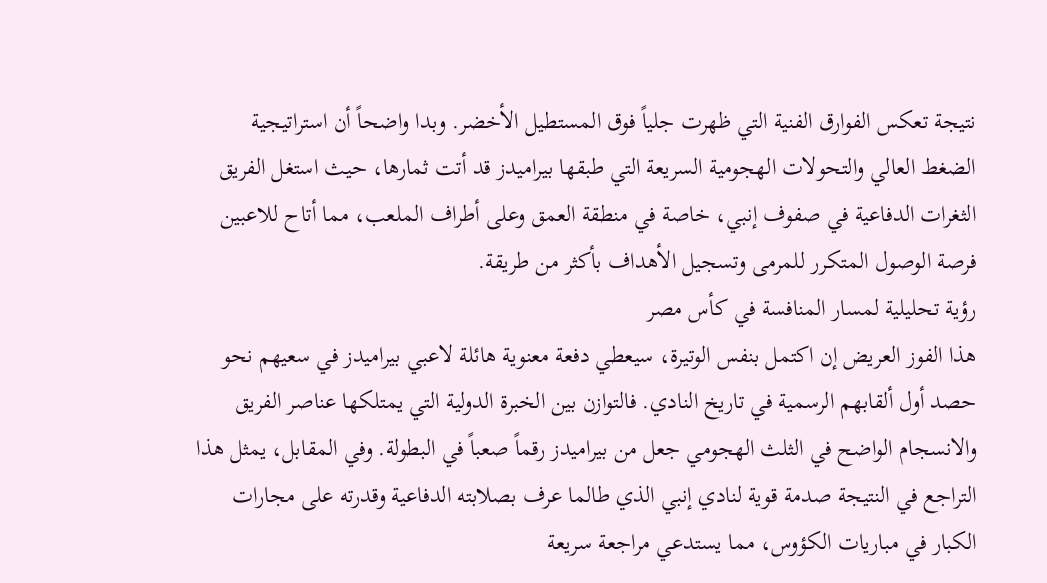نتيجة تعكس الفوارق الفنية التي ظهرت جلياً فوق المستطيل الأخضر. وبدا واضحاً أن استراتيجية الضغط العالي والتحولات الهجومية السريعة التي طبقها بيراميدز قد أتت ثمارها، حيث استغل الفريق الثغرات الدفاعية في صفوف إنبي، خاصة في منطقة العمق وعلى أطراف الملعب، مما أتاح للاعبين فرصة الوصول المتكرر للمرمى وتسجيل الأهداف بأكثر من طريقة.
رؤية تحليلية لمسار المنافسة في كأس مصر
هذا الفوز العريض إن اكتمل بنفس الوتيرة، سيعطي دفعة معنوية هائلة لاعبي بيراميدز في سعيهم نحو حصد أول ألقابهم الرسمية في تاريخ النادي. فالتوازن بين الخبرة الدولية التي يمتلكها عناصر الفريق والانسجام الواضح في الثلث الهجومي جعل من بيراميدز رقماً صعباً في البطولة. وفي المقابل، يمثل هذا التراجع في النتيجة صدمة قوية لنادي إنبي الذي طالما عرف بصلابته الدفاعية وقدرته على مجارات الكبار في مباريات الكؤوس، مما يستدعي مراجعة سريعة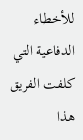للأخطاء الدفاعية التي كلفت الفريق هذا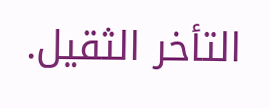التأخر الثقيل.